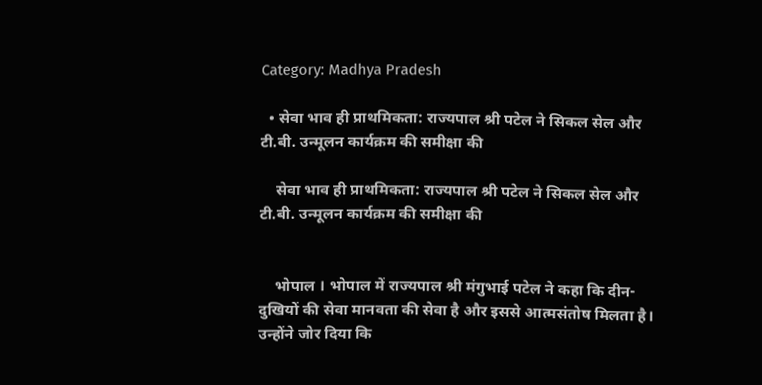Category: Madhya Pradesh

  • सेवा भाव ही प्राथमिकता: राज्यपाल श्री पटेल ने सिकल सेल और टी.बी. उन्मूलन कार्यक्रम की समीक्षा की

    सेवा भाव ही प्राथमिकता: राज्यपाल श्री पटेल ने सिकल सेल और टी.बी. उन्मूलन कार्यक्रम की समीक्षा की


    भोपाल । भोपाल में राज्यपाल श्री मंगुभाई पटेल ने कहा कि दीन-दुखियों की सेवा मानवता की सेवा है और इससे आत्मसंतोष मिलता है। उन्होंने जोर दिया कि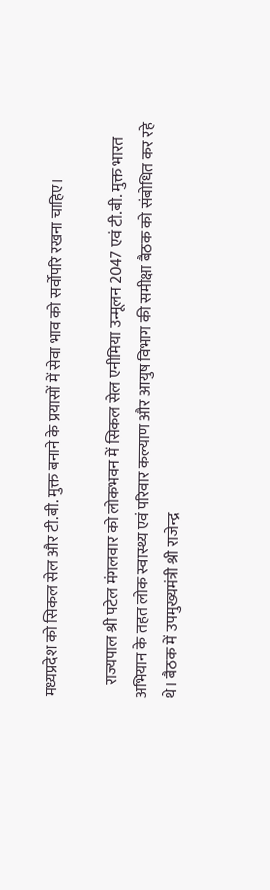मध्यप्रदेश को सिकल सेल और टी.बी. मुक्त बनाने के प्रयासों में सेवा भाव को सर्वोपरि रखना चाहिए।

    राज्यपाल श्री पटेल मंगलवार को लोकभवन में सिकल सेल एनीमिया उन्मूलन 2047 एवं टी.बी. मुक्त भारत अभियान के तहत लोक स्वास्थ्य एवं परिवार कल्याण और आयुष विभाग की समीक्षा बैठक को संबोधित कर रहे थे। बैठक में उपमुख्यमंत्री श्री राजेन्द्र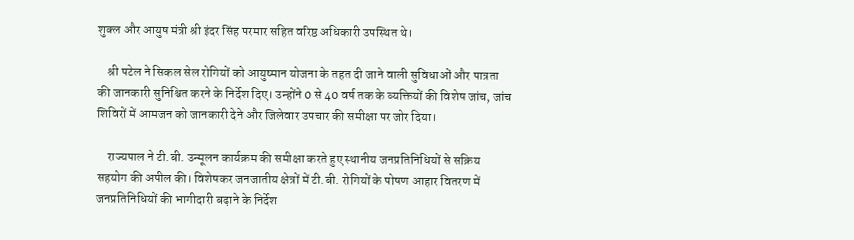शुक्ल और आयुष मंत्री श्री इंदर सिंह परमार सहित वरिष्ठ अधिकारी उपस्थित थे।

    श्री पटेल ने सिकल सेल रोगियों को आयुष्मान योजना के तहत दी जाने वाली सुविधाओं और पात्रता की जानकारी सुनिश्चित करने के निर्देश दिए। उन्होंने 0 से 40 वर्ष तक के व्यक्तियों की विशेष जांच, जांच शिविरों में आमजन को जानकारी देने और जिलेवार उपचार की समीक्षा पर जोर दिया।

    राज्यपाल ने टी.बी. उन्मूलन कार्यक्रम की समीक्षा करते हुए स्थानीय जनप्रतिनिधियों से सक्रिय सहयोग की अपील की। विशेषकर जनजातीय क्षेत्रों में टी.बी. रोगियों के पोषण आहार वितरण में जनप्रतिनिधियों की भागीदारी बढ़ाने के निर्देश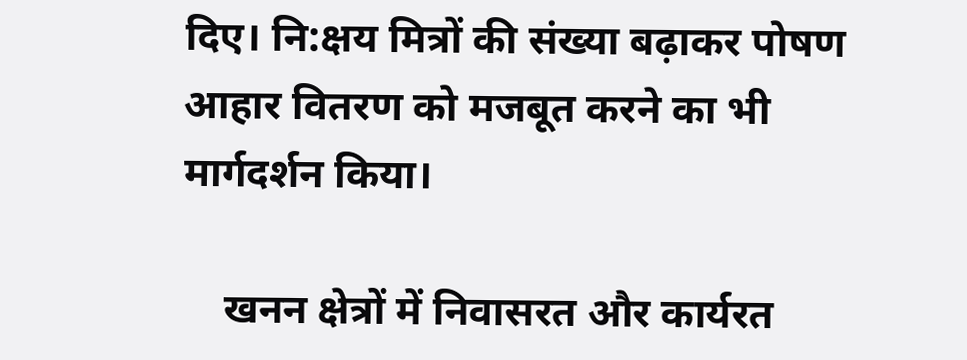दिए। नि:क्षय मित्रों की संख्या बढ़ाकर पोषण आहार वितरण को मजबूत करने का भी मार्गदर्शन किया।

    खनन क्षेत्रों में निवासरत और कार्यरत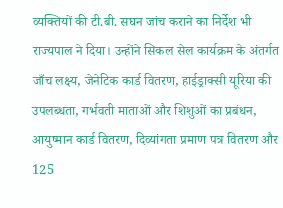व्यक्तियों की टी.बी. सघन जांच कराने का निर्देश भी राज्यपाल ने दिया। उन्होंने सिकल सेल कार्यक्रम के अंतर्गत जाँच लक्ष्य, जेनेटिक कार्ड वितरण, हाईड्राक्सी यूरिया की उपलब्धता, गर्भवती माताओं और शिशुओं का प्रबंधन, आयुष्मान कार्ड वितरण, दिव्यांगता प्रमाण पत्र वितरण और 125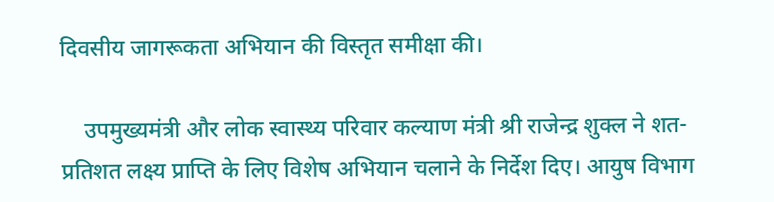दिवसीय जागरूकता अभियान की विस्तृत समीक्षा की।

    उपमुख्यमंत्री और लोक स्वास्थ्य परिवार कल्याण मंत्री श्री राजेन्द्र शुक्ल ने शत-प्रतिशत लक्ष्य प्राप्ति के लिए विशेष अभियान चलाने के निर्देश दिए। आयुष विभाग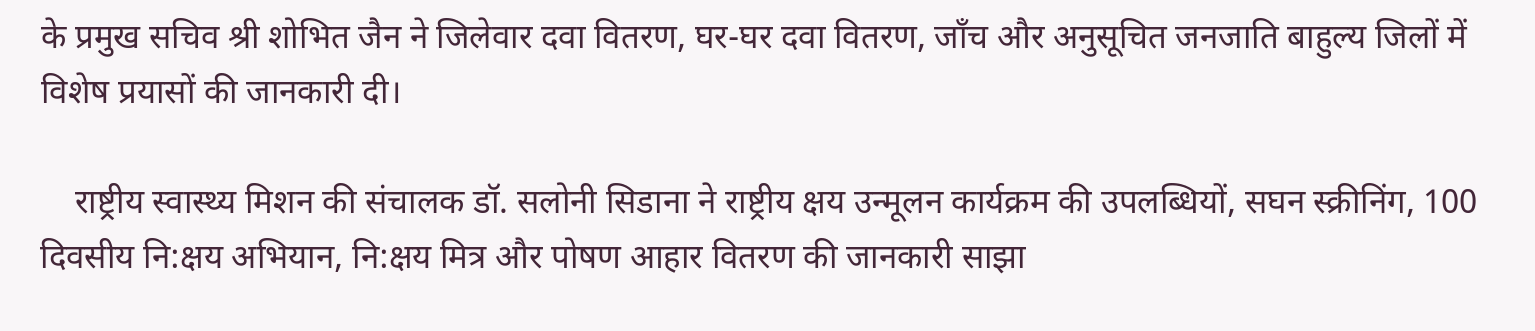के प्रमुख सचिव श्री शोभित जैन ने जिलेवार दवा वितरण, घर-घर दवा वितरण, जाँच और अनुसूचित जनजाति बाहुल्य जिलों में विशेष प्रयासों की जानकारी दी।

    राष्ट्रीय स्वास्थ्य मिशन की संचालक डॉ. सलोनी सिडाना ने राष्ट्रीय क्षय उन्मूलन कार्यक्रम की उपलब्धियों, सघन स्क्रीनिंग, 100 दिवसीय नि:क्षय अभियान, नि:क्षय मित्र और पोषण आहार वितरण की जानकारी साझा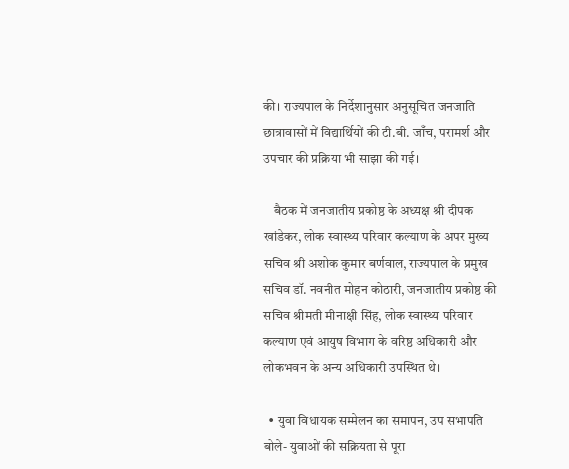की। राज्यपाल के निर्देशानुसार अनुसूचित जनजाति छात्रावासों में विद्यार्थियों की टी.बी. जाँच, परामर्श और उपचार की प्रक्रिया भी साझा की गई।

    बैठक में जनजातीय प्रकोष्ठ के अध्यक्ष श्री दीपक खांडेकर, लोक स्वास्थ्य परिवार कल्याण के अपर मुख्य सचिव श्री अशोक कुमार बर्णवाल, राज्यपाल के प्रमुख सचिव डॉ. नवनीत मोहन कोठारी, जनजातीय प्रकोष्ठ की सचिव श्रीमती मीनाक्षी सिंह, लोक स्वास्थ्य परिवार कल्याण एवं आयुष विभाग के वरिष्ठ अधिकारी और लोकभवन के अन्य अधिकारी उपस्थित थे।

  • युवा विधायक सम्मेलन का समापन, उप सभापति बोले- युवाओं की सक्रियता से पूरा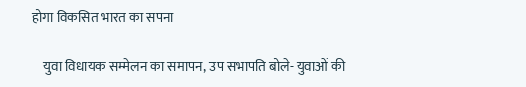होगा विकसित भारत का सपना

    युवा विधायक सम्मेलन का समापन, उप सभापति बोले- युवाओं की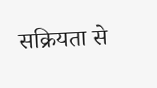सक्रियता से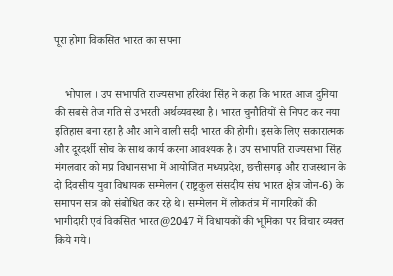पूरा होगा विकसित भारत का सपना


    भोपाल । उप सभापति राज्यसभा हरिवंश सिंह ने कहा कि भारत आज दुनिया की सबसे तेज गति से उभरती अर्थव्यवस्था है। भारत चुनौतियों से निपट कर नया इतिहास बना रहा है और आने वाली सदी भारत की होगी। इसके लिए सकारात्मक और दूरदर्शी सोच के साथ कार्य करना आवश्यक है। उप सभापति राज्यसभा सिंह मंगलवार को मप्र विधानसभा में आयोजित मध्यप्रदेश, छत्तीसगढ़ और राजस्थान के दो दिवसीय युवा विधायक सम्मेलन (राष्ट्रकुल संसदीय संघ भारत क्षेत्र जोन-6) के समापन सत्र को संबोधित कर रहे थे। सम्मेलन में लोकतंत्र में नागरिकों की भागीदारी एवं विकसित भारत@2047 में विधायकों की भूमिका पर विचार व्यक्त किये गये।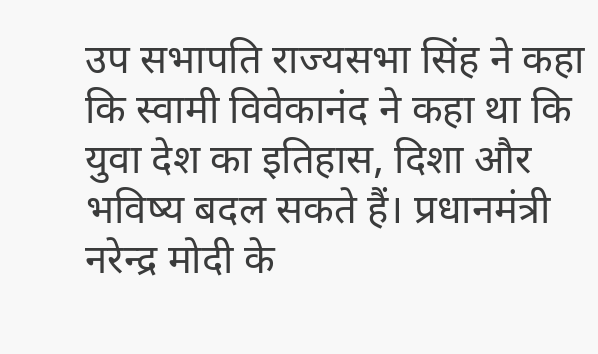उप सभापति राज्यसभा सिंह ने कहा कि स्वामी विवेकानंद ने कहा था कि युवा देश का इतिहास, दिशा और भविष्य बदल सकते हैं। प्रधानमंत्री नरेन्द्र मोदी के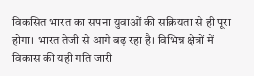विकसित भारत का सपना युवाओं की सक्रियता से ही पूरा होगा। भारत तेजी से आगे बढ़ रहा है। विभिन्न क्षेत्रों में विकास की यही गति जारी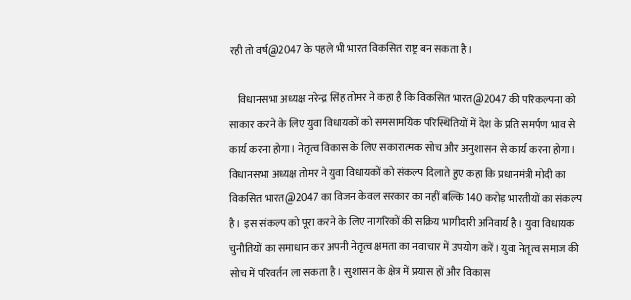रही तो वर्ष@2047 के पहले भी भारत विकसित राष्ट्र बन सकता है।

    विधानसभा अध्यक्ष नरेन्द्र सिंह तोमर ने कहा है कि विकसित भारत@2047 की परिकल्पना को साकार करने के लिए युवा विधायकों को समसामयिक परिस्थितियों में देश के प्रति समर्पण भाव से कार्य करना होगा। नेतृत्व विकास के लिए सकारात्मक सोच और अनुशासन से कार्य करना होगा। विधानसभा अध्यक्ष तोमर ने युवा विधायकों को संकल्प दिलाते हुए कहा कि प्रधानमंत्री मोदी का विकसित भारत@2047 का विजन केवल सरकार का नहीं बल्कि 140 करोड़ भारतीयों का संकल्प है। इस संकल्प को पूरा करने के लिए नागरिकों की सक्रिय भागीदारी अनिवार्य है। युवा विधायक चुनौतियों का समाधान कर अपनी नेतृत्व क्षमता का नवाचार में उपयोग करें। युवा नेतृत्व समाज की सोच में परिवर्तन ला सकता है। सुशासन के क्षेत्र में प्रयास हों और विकास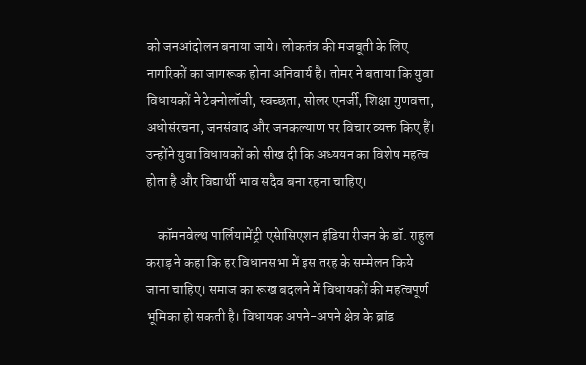को जनआंदोलन बनाया जाये। लोकतंत्र की मजबूती के लिए नागरिकों का जागरूक होना अनिवार्य है। तोमर ने बताया कि युवा विधायकों ने टेक्नोलॉजी, स्वच्छता, सोलर एनर्जी, शिक्षा गुणवत्ता, अधोसंरचना, जनसंवाद और जनकल्याण पर विचार व्यक्त किए हैं। उन्होंने युवा विधायकों को सीख दी कि अध्ययन का विशेष महत्व होता है और विद्यार्थी भाव सदैव बना रहना चाहिए।

    कॉमनवेल्थ पार्लियामेंट्री एसेासिएशन इंडिया रीजन के डॉ. राहुल कराड़ ने कहा कि हर विधानसभा में इस तरह के सम्मेलन किये जाना चाहिए। समाज का रूख बदलने में विधायकों की महत्वपूर्ण भूमिका हो सकती है। विधायक अपने-अपने क्षेत्र के ब्रांड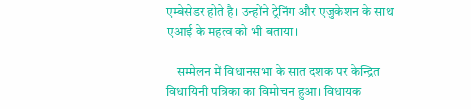एम्बेसेडर होते है। उन्होंने ट्रेनिंग और एजुकेशन के साथ एआई के महत्व को भी बताया।

    सम्मेलन में विधानसभा के सात दशक पर केन्द्रित विधायिनी पत्रिका का विमोचन हुआ। विधायक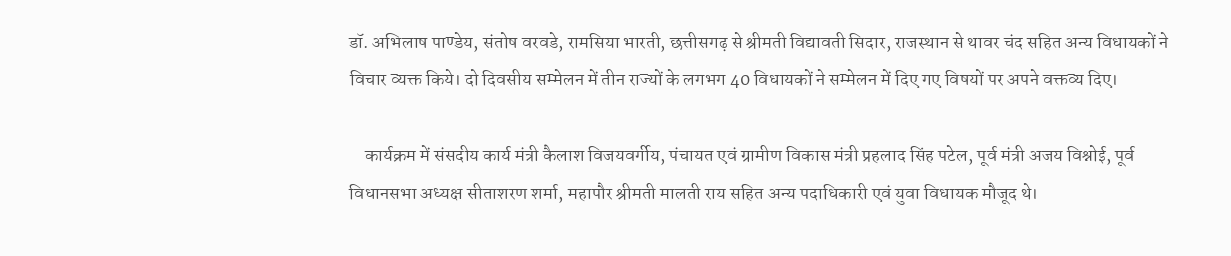डॉ. अभिलाष पाण्डेय, संतोष वरवडे, रामसिया भारती, छत्तीसगढ़ से श्रीमती विद्यावती सिदार, राजस्थान से थावर चंद सहित अन्य विधायकों ने विचार व्यक्त किये। दो दिवसीय सम्मेलन में तीन राज्यों के लगभग 40 विधायकों ने सम्मेलन में दिए गए विषयों पर अपने वक्तव्य दिए।

    कार्यक्रम में संसदीय कार्य मंत्री कैलाश विजयवर्गीय, पंचायत एवं ग्रामीण विकास मंत्री प्रहलाद सिंह पटेल, पूर्व मंत्री अजय विश्नोई, पूर्व विधानसभा अध्यक्ष सीताशरण शर्मा, महापौर श्रीमती मालती राय सहित अन्य पदाधिकारी एवं युवा विधायक मौजूद थे।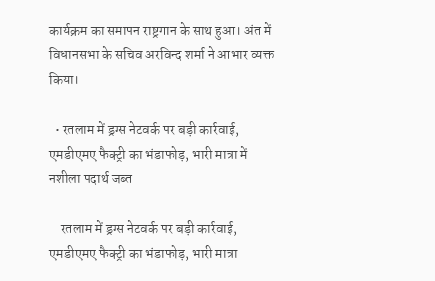कार्यक्रम का समापन राष्ट्रगान के साथ हुआ। अंत में विधानसभा के सचिव अरविन्द शर्मा ने आभार व्यक्त किया।

  • रतलाम में ड्रग्स नेटवर्क पर बड़ी कार्रवाई, एमडीएमए फैक्ट्री का भंडाफोड़, भारी मात्रा में नशीला पदार्थ जब्त

    रतलाम में ड्रग्स नेटवर्क पर बड़ी कार्रवाई, एमडीएमए फैक्ट्री का भंडाफोड़, भारी मात्रा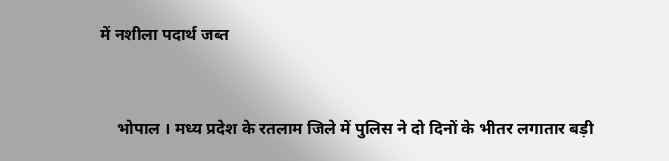में नशीला पदार्थ जब्त


    भोपाल । मध्य प्रदेश के रतलाम जिले में पुलिस ने दो दिनों के भीतर लगातार बड़ी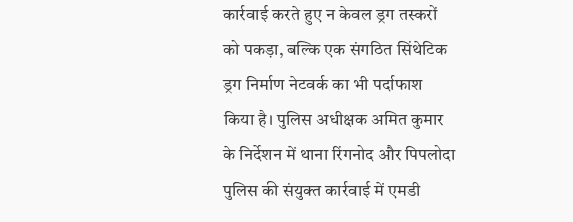कार्रवाई करते हुए न केवल ड्रग तस्करों को पकड़ा, बल्कि एक संगठित सिंथेटिक ड्रग निर्माण नेटवर्क का भी पर्दाफाश किया है। पुलिस अधीक्षक अमित कुमार के निर्देशन में थाना रिंगनोद और पिपलोदा पुलिस की संयुक्त कार्रवाई में एमडी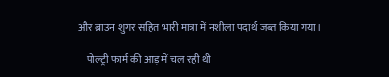और ब्राउन शुगर सहित भारी मात्रा में नशीला पदार्थ जब्त किया गया।

    पोल्ट्री फार्म की आड़ में चल रही थी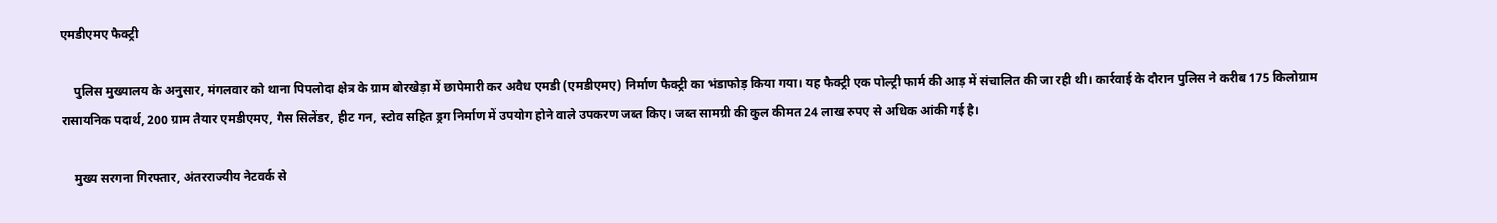एमडीएमए फैक्ट्री

    पुलिस मुख्यालय के अनुसार, मंगलवार को थाना पिपलोदा क्षेत्र के ग्राम बोरखेड़ा में छापेमारी कर अवैध एमडी (एमडीएमए) निर्माण फैक्ट्री का भंडाफोड़ किया गया। यह फैक्ट्री एक पोल्ट्री फार्म की आड़ में संचालित की जा रही थी। कार्रवाई के दौरान पुलिस ने करीब 175 किलोग्राम रासायनिक पदार्थ, 200 ग्राम तैयार एमडीएमए, गैस सिलेंडर, हीट गन, स्टोव सहित ड्रग निर्माण में उपयोग होने वाले उपकरण जब्त किए। जब्त सामग्री की कुल कीमत 24 लाख रुपए से अधिक आंकी गई है।

    मुख्य सरगना गिरफ्तार, अंतरराज्यीय नेटवर्क से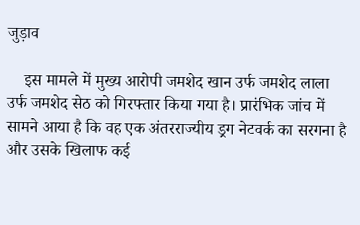जुड़ाव

    इस मामले में मुख्य आरोपी जमशेद खान उर्फ जमशेद लाला उर्फ जमशेद सेठ को गिरफ्तार किया गया है। प्रारंभिक जांच में सामने आया है कि वह एक अंतरराज्यीय ड्रग नेटवर्क का सरगना है और उसके खिलाफ कई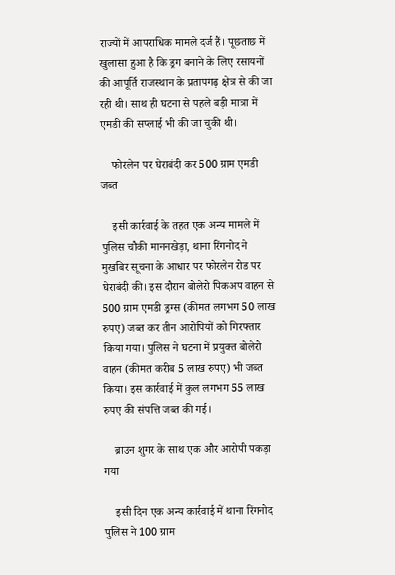राज्यों में आपराधिक मामले दर्ज हैं। पूछताछ में खुलासा हुआ है कि ड्रग बनाने के लिए रसायनों की आपूर्ति राजस्थान के प्रतापगढ़ क्षेत्र से की जा रही थी। साथ ही घटना से पहले बड़ी मात्रा में एमडी की सप्लाई भी की जा चुकी थी।

    फोरलेन पर घेराबंदी कर 500 ग्राम एमडी जब्त

    इसी कार्रवाई के तहत एक अन्य मामले में पुलिस चौकी माननखेड़ा, थाना रिंगनोद ने मुखबिर सूचना के आधार पर फोरलेन रोड पर घेराबंदी की। इस दौरान बोलेरो पिकअप वाहन से 500 ग्राम एमडी ड्रग्स (कीमत लगभग 50 लाख रुपए) जब्त कर तीन आरोपियों को गिरफ्तार किया गया। पुलिस ने घटना में प्रयुक्त बोलेरो वाहन (कीमत करीब 5 लाख रुपए) भी जब्त किया। इस कार्रवाई में कुल लगभग 55 लाख रुपए की संपत्ति जब्त की गई।

    ब्राउन शुगर के साथ एक और आरोपी पकड़ा गया

    इसी दिन एक अन्य कार्रवाई में थाना रिंगनोद पुलिस ने 100 ग्राम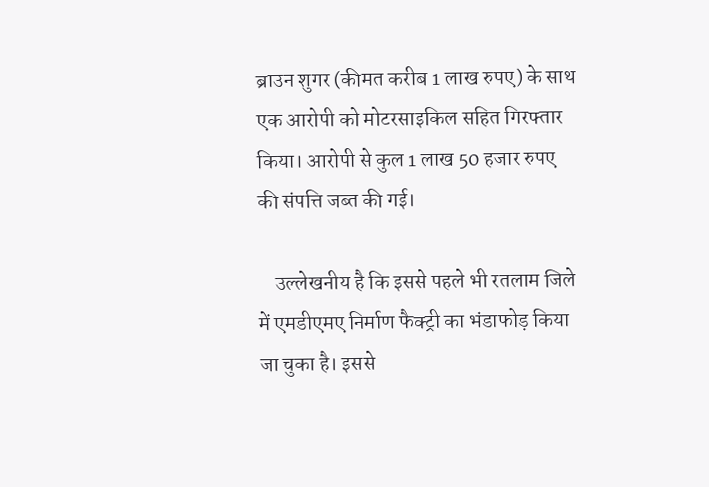ब्राउन शुगर (कीमत करीब 1 लाख रुपए) के साथ एक आरोपी को मोटरसाइकिल सहित गिरफ्तार किया। आरोपी से कुल 1 लाख 50 हजार रुपए की संपत्ति जब्त की गई।

    उल्लेखनीय है कि इससे पहले भी रतलाम जिले में एमडीएमए निर्माण फैक्ट्री का भंडाफोड़ किया जा चुका है। इससे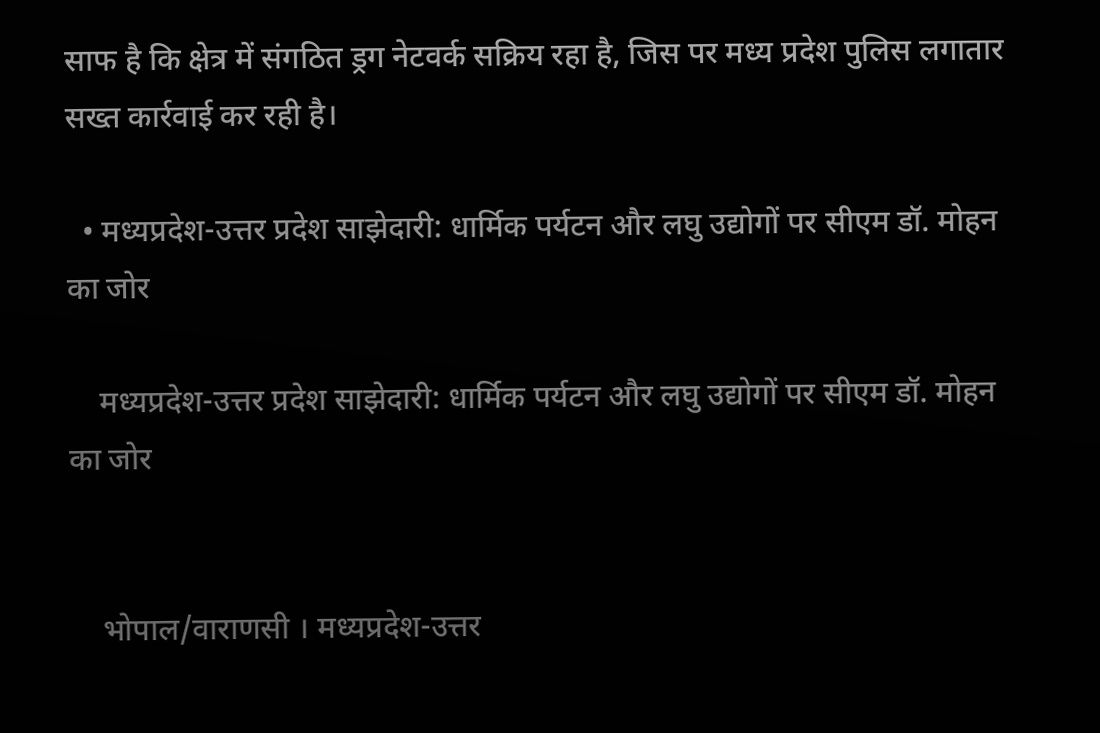साफ है कि क्षेत्र में संगठित ड्रग नेटवर्क सक्रिय रहा है, जिस पर मध्य प्रदेश पुलिस लगातार सख्त कार्रवाई कर रही है।

  • मध्यप्रदेश-उत्तर प्रदेश साझेदारी: धार्मिक पर्यटन और लघु उद्योगों पर सीएम डॉ. मोहन का जोर

    मध्यप्रदेश-उत्तर प्रदेश साझेदारी: धार्मिक पर्यटन और लघु उद्योगों पर सीएम डॉ. मोहन का जोर


    भोपाल/वाराणसी । मध्यप्रदेश-उत्तर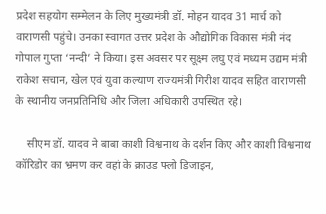प्रदेश सहयोग सम्मेलन के लिए मुख्यमंत्री डॉ. मोहन यादव 31 मार्च को वाराणसी पहुंचे। उनका स्वागत उत्तर प्रदेश के औद्योगिक विकास मंत्री नंद गोपाल गुप्ता ‘नन्दी’ ने किया। इस अवसर पर सूक्ष्म लघु एवं मध्यम उद्यम मंत्री राकेश सचान, खेल एवं युवा कल्याण राज्यमंत्री गिरीश यादव सहित वाराणसी के स्थानीय जनप्रतिनिधि और जिला अधिकारी उपस्थित रहे।

    सीएम डॉ. यादव ने बाबा काशी विश्वनाथ के दर्शन किए और काशी विश्वनाथ कॉरिडोर का भ्रमण कर वहां के क्राउड फ्लो डिजाइन,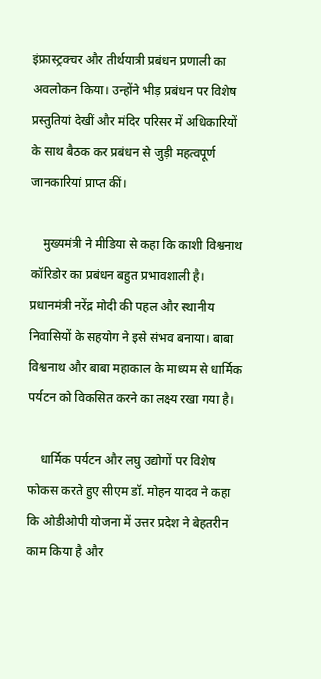इंफ्रास्ट्रक्चर और तीर्थयात्री प्रबंधन प्रणाली का अवलोकन किया। उन्होंने भीड़ प्रबंधन पर विशेष प्रस्तुतियां देखीं और मंदिर परिसर में अधिकारियों के साथ बैठक कर प्रबंधन से जुड़ी महत्वपूर्ण जानकारियां प्राप्त कीं।

    मुख्यमंत्री ने मीडिया से कहा कि काशी विश्वनाथ कॉरिडोर का प्रबंधन बहुत प्रभावशाली है। प्रधानमंत्री नरेंद्र मोदी की पहल और स्थानीय निवासियों के सहयोग ने इसे संभव बनाया। बाबा विश्वनाथ और बाबा महाकाल के माध्यम से धार्मिक पर्यटन को विकसित करने का लक्ष्य रखा गया है।

    धार्मिक पर्यटन और लघु उद्योगों पर विशेष फोकस करते हुए सीएम डॉ. मोहन यादव ने कहा कि ओडीओपी योजना में उत्तर प्रदेश ने बेहतरीन काम किया है और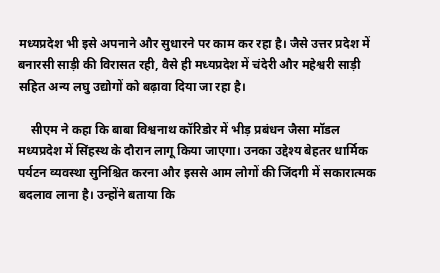मध्यप्रदेश भी इसे अपनाने और सुधारने पर काम कर रहा है। जैसे उत्तर प्रदेश में बनारसी साड़ी की विरासत रही, वैसे ही मध्यप्रदेश में चंदेरी और महेश्वरी साड़ी सहित अन्य लघु उद्योगों को बढ़ावा दिया जा रहा है।

    सीएम ने कहा कि बाबा विश्वनाथ कॉरिडोर में भीड़ प्रबंधन जैसा मॉडल मध्यप्रदेश में सिंहस्थ के दौरान लागू किया जाएगा। उनका उद्देश्य बेहतर धार्मिक पर्यटन व्यवस्था सुनिश्चित करना और इससे आम लोगों की जिंदगी में सकारात्मक बदलाव लाना है। उन्होंने बताया कि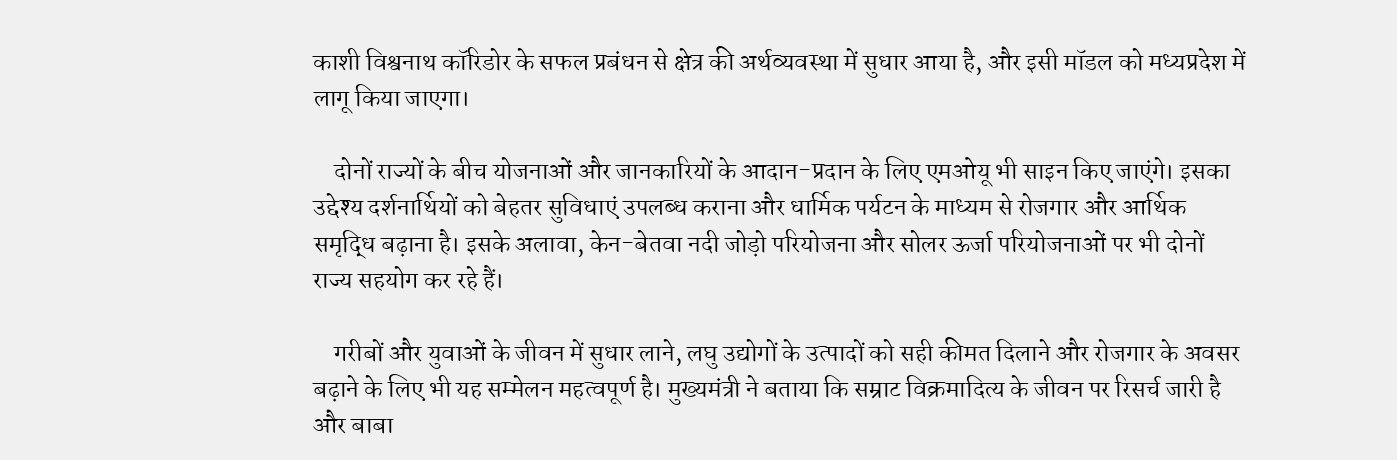काशी विश्वनाथ कॉरिडोर के सफल प्रबंधन से क्षेत्र की अर्थव्यवस्था में सुधार आया है, और इसी मॉडल को मध्यप्रदेश में लागू किया जाएगा।

    दोनों राज्यों के बीच योजनाओं और जानकारियों के आदान-प्रदान के लिए एमओयू भी साइन किए जाएंगे। इसका उद्देश्य दर्शनार्थियों को बेहतर सुविधाएं उपलब्ध कराना और धार्मिक पर्यटन के माध्यम से रोजगार और आर्थिक समृद्धि बढ़ाना है। इसके अलावा, केन-बेतवा नदी जोड़ो परियोजना और सोलर ऊर्जा परियोजनाओं पर भी दोनों राज्य सहयोग कर रहे हैं।

    गरीबों और युवाओं के जीवन में सुधार लाने, लघु उद्योगों के उत्पादों को सही कीमत दिलाने और रोजगार के अवसर बढ़ाने के लिए भी यह सम्मेलन महत्वपूर्ण है। मुख्यमंत्री ने बताया कि सम्राट विक्रमादित्य के जीवन पर रिसर्च जारी है और बाबा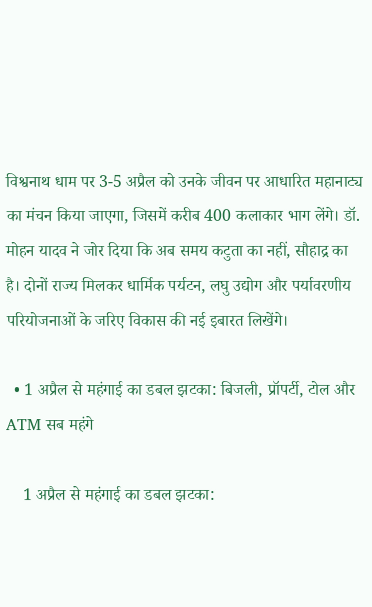विश्वनाथ धाम पर 3-5 अप्रैल को उनके जीवन पर आधारित महानाट्य का मंचन किया जाएगा, जिसमें करीब 400 कलाकार भाग लेंगे। डॉ. मोहन यादव ने जोर दिया कि अब समय कटुता का नहीं, सौहाद्र का है। दोनों राज्य मिलकर धार्मिक पर्यटन, लघु उद्योग और पर्यावरणीय परियोजनाओं के जरिए विकास की नई इबारत लिखेंगे।

  • 1 अप्रैल से महंगाई का डबल झटका: बिजली, प्रॉपर्टी, टोल और ATM सब महंगे

    1 अप्रैल से महंगाई का डबल झटका: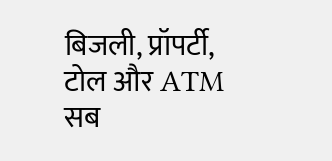बिजली, प्रॉपर्टी, टोल और ATM सब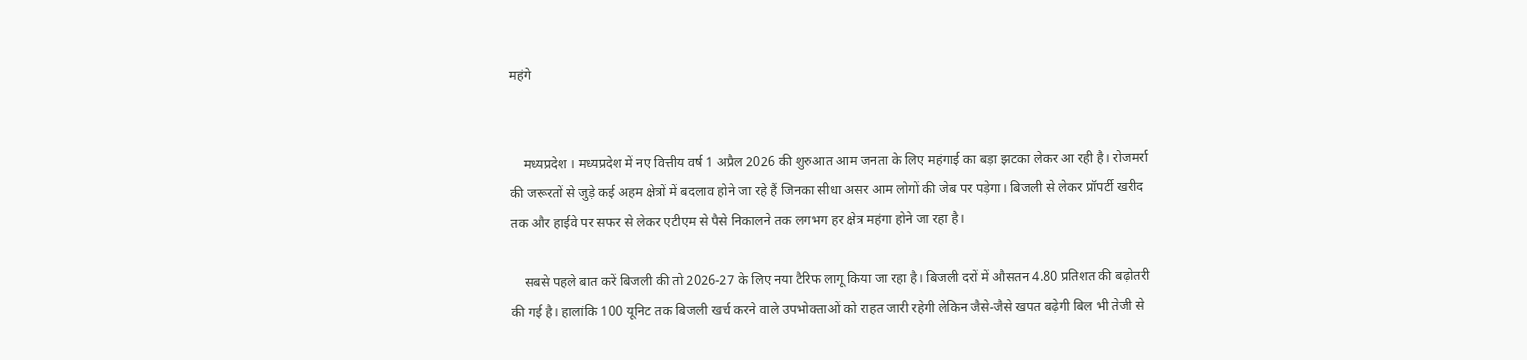महंगे


    मध्यप्रदेश । मध्यप्रदेश में नए वित्तीय वर्ष 1 अप्रैल 2026 की शुरुआत आम जनता के लिए महंगाई का बड़ा झटका लेकर आ रही है। रोजमर्रा की जरूरतों से जुड़े कई अहम क्षेत्रों में बदलाव होने जा रहे हैं जिनका सीधा असर आम लोगों की जेब पर पड़ेगा। बिजली से लेकर प्रॉपर्टी खरीद तक और हाईवे पर सफर से लेकर एटीएम से पैसे निकालने तक लगभग हर क्षेत्र महंगा होने जा रहा है।

    सबसे पहले बात करें बिजली की तो 2026-27 के लिए नया टैरिफ लागू किया जा रहा है। बिजली दरों में औसतन 4.80 प्रतिशत की बढ़ोतरी की गई है। हालांकि 100 यूनिट तक बिजली खर्च करने वाले उपभोक्ताओं को राहत जारी रहेगी लेकिन जैसे-जैसे खपत बढ़ेगी बिल भी तेजी से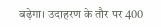बढ़ेगा। उदाहरण के तौर पर 400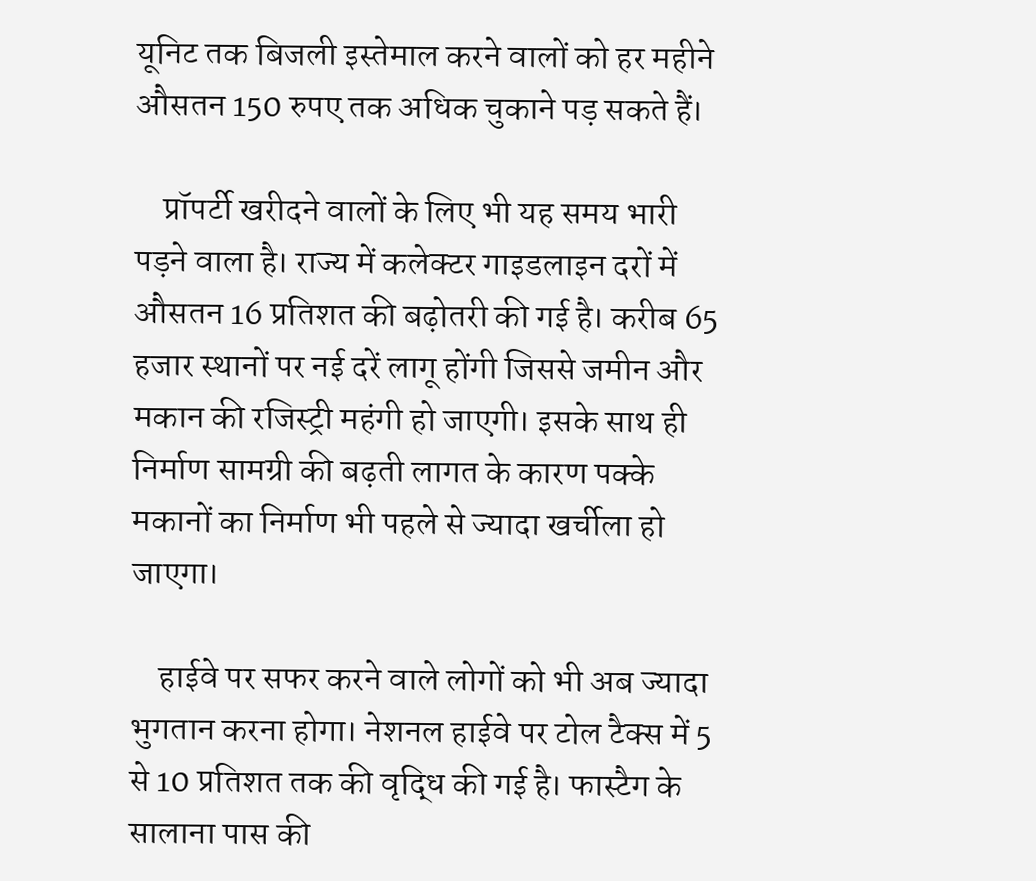यूनिट तक बिजली इस्तेमाल करने वालों को हर महीने औसतन 150 रुपए तक अधिक चुकाने पड़ सकते हैं।

    प्रॉपर्टी खरीदने वालों के लिए भी यह समय भारी पड़ने वाला है। राज्य में कलेक्टर गाइडलाइन दरों में औसतन 16 प्रतिशत की बढ़ोतरी की गई है। करीब 65 हजार स्थानों पर नई दरें लागू होंगी जिससे जमीन और मकान की रजिस्ट्री महंगी हो जाएगी। इसके साथ ही निर्माण सामग्री की बढ़ती लागत के कारण पक्के मकानों का निर्माण भी पहले से ज्यादा खर्चीला हो जाएगा।

    हाईवे पर सफर करने वाले लोगों को भी अब ज्यादा भुगतान करना होगा। नेशनल हाईवे पर टोल टैक्स में 5 से 10 प्रतिशत तक की वृद्धि की गई है। फास्टैग के सालाना पास की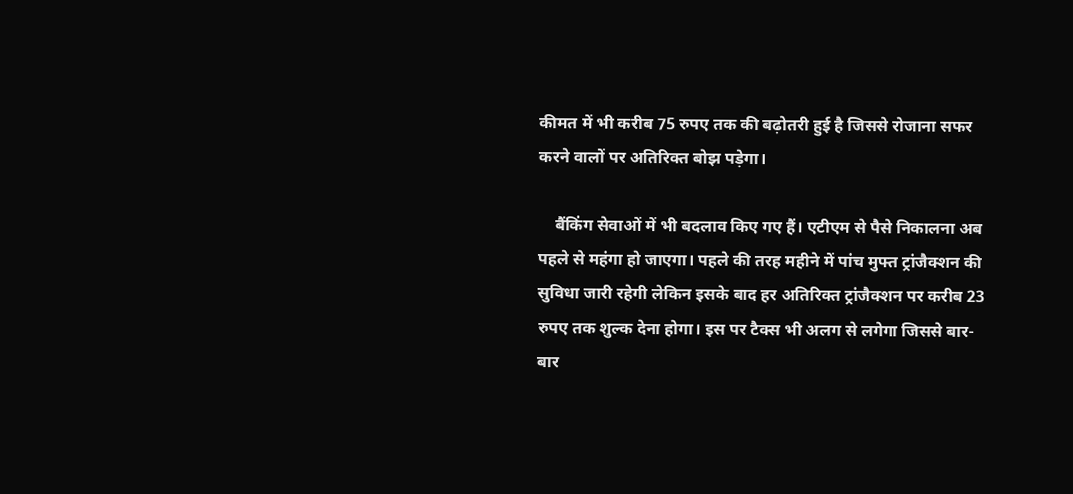कीमत में भी करीब 75 रुपए तक की बढ़ोतरी हुई है जिससे रोजाना सफर करने वालों पर अतिरिक्त बोझ पड़ेगा।

    बैंकिंग सेवाओं में भी बदलाव किए गए हैं। एटीएम से पैसे निकालना अब पहले से महंगा हो जाएगा। पहले की तरह महीने में पांच मुफ्त ट्रांजैक्शन की सुविधा जारी रहेगी लेकिन इसके बाद हर अतिरिक्त ट्रांजैक्शन पर करीब 23 रुपए तक शुल्क देना होगा। इस पर टैक्स भी अलग से लगेगा जिससे बार-बार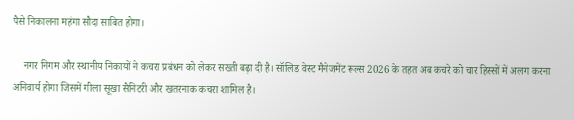पैसे निकालना महंगा सौदा साबित होगा।

    नगर निगम और स्थानीय निकायों ने कचरा प्रबंधन को लेकर सख्ती बढ़ा दी है। सॉलिड वेस्ट मैनेजमेंट रूल्स 2026 के तहत अब कचरे को चार हिस्सों में अलग करना अनिवार्य होगा जिसमें गीला सूखा सैनिटरी और खतरनाक कचरा शामिल है।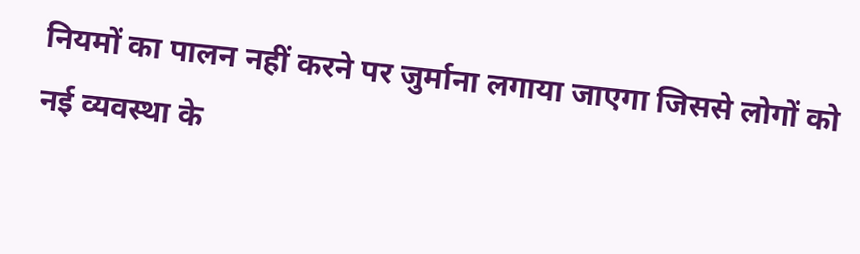नियमों का पालन नहीं करने पर जुर्माना लगाया जाएगा जिससे लोगों को नई व्यवस्था के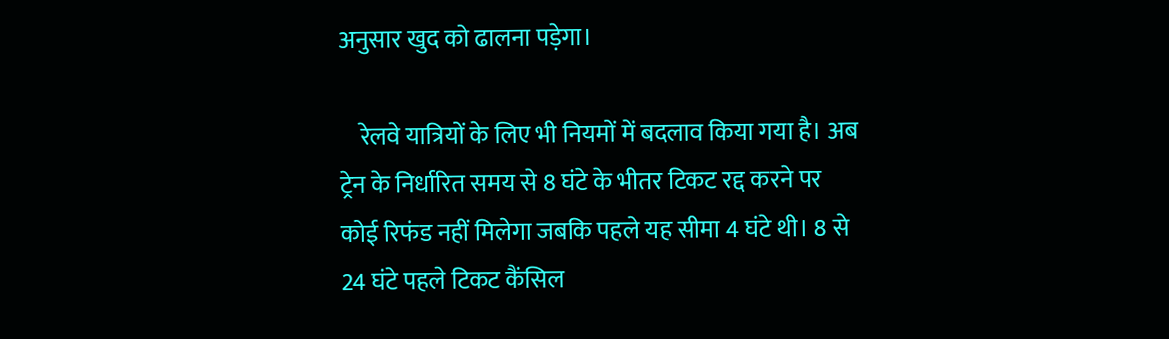अनुसार खुद को ढालना पड़ेगा।

    रेलवे यात्रियों के लिए भी नियमों में बदलाव किया गया है। अब ट्रेन के निर्धारित समय से 8 घंटे के भीतर टिकट रद्द करने पर कोई रिफंड नहीं मिलेगा जबकि पहले यह सीमा 4 घंटे थी। 8 से 24 घंटे पहले टिकट कैंसिल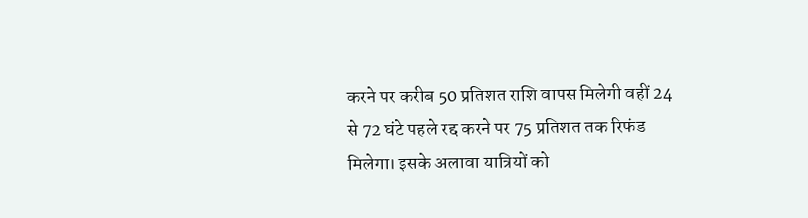करने पर करीब 50 प्रतिशत राशि वापस मिलेगी वहीं 24 से 72 घंटे पहले रद्द करने पर 75 प्रतिशत तक रिफंड मिलेगा। इसके अलावा यात्रियों को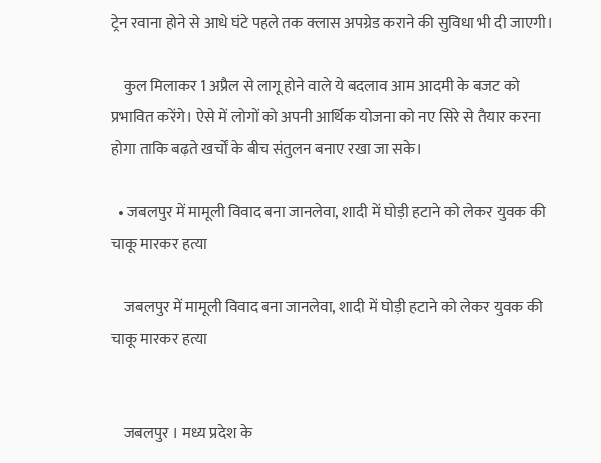ट्रेन रवाना होने से आधे घंटे पहले तक क्लास अपग्रेड कराने की सुविधा भी दी जाएगी।

    कुल मिलाकर 1 अप्रैल से लागू होने वाले ये बदलाव आम आदमी के बजट को प्रभावित करेंगे। ऐसे में लोगों को अपनी आर्थिक योजना को नए सिरे से तैयार करना होगा ताकि बढ़ते खर्चों के बीच संतुलन बनाए रखा जा सके।

  • जबलपुर में मामूली विवाद बना जानलेवा, शादी में घोड़ी हटाने को लेकर युवक की चाकू मारकर हत्या

    जबलपुर में मामूली विवाद बना जानलेवा, शादी में घोड़ी हटाने को लेकर युवक की चाकू मारकर हत्या


    जबलपुर । मध्य प्रदेश के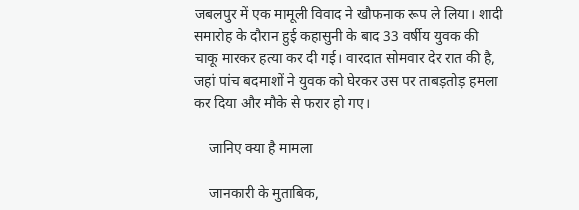जबलपुर में एक मामूली विवाद ने खौफनाक रूप ले लिया। शादी समारोह के दौरान हुई कहासुनी के बाद 33 वर्षीय युवक की चाकू मारकर हत्या कर दी गई। वारदात सोमवार देर रात की है, जहां पांच बदमाशों ने युवक को घेरकर उस पर ताबड़तोड़ हमला कर दिया और मौके से फरार हो गए।

    जानिए क्‍या है मामला

    जानकारी के मुताबिक,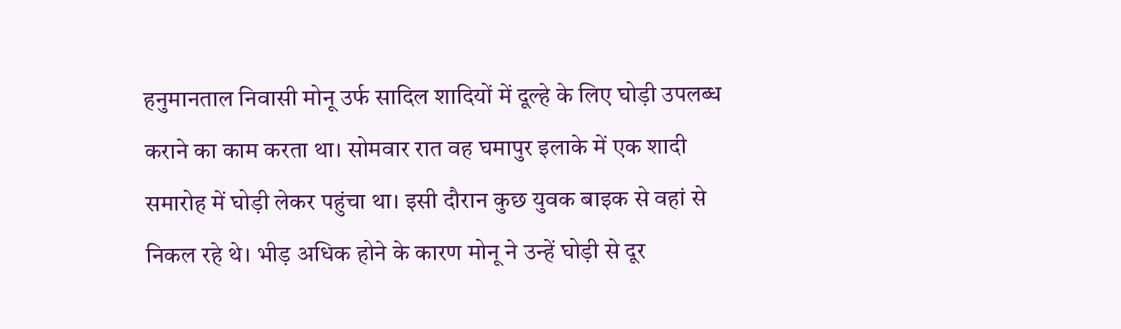हनुमानताल निवासी मोनू उर्फ सादिल शादियों में दूल्हे के लिए घोड़ी उपलब्ध कराने का काम करता था। सोमवार रात वह घमापुर इलाके में एक शादी समारोह में घोड़ी लेकर पहुंचा था। इसी दौरान कुछ युवक बाइक से वहां से निकल रहे थे। भीड़ अधिक होने के कारण मोनू ने उन्हें घोड़ी से दूर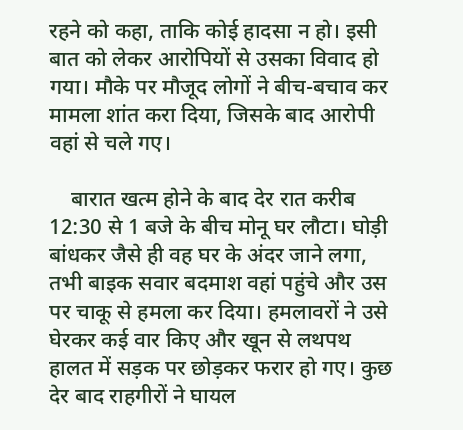रहने को कहा, ताकि कोई हादसा न हो। इसी बात को लेकर आरोपियों से उसका विवाद हो गया। मौके पर मौजूद लोगों ने बीच-बचाव कर मामला शांत करा दिया, जिसके बाद आरोपी वहां से चले गए।

    बारात खत्म होने के बाद देर रात करीब 12:30 से 1 बजे के बीच मोनू घर लौटा। घोड़ी बांधकर जैसे ही वह घर के अंदर जाने लगा, तभी बाइक सवार बदमाश वहां पहुंचे और उस पर चाकू से हमला कर दिया। हमलावरों ने उसे घेरकर कई वार किए और खून से लथपथ हालत में सड़क पर छोड़कर फरार हो गए। कुछ देर बाद राहगीरों ने घायल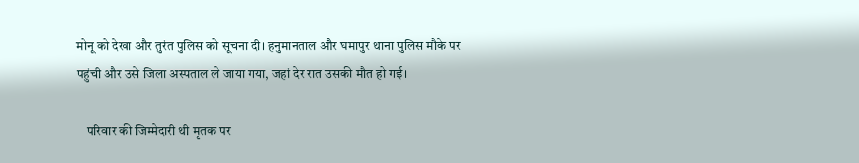मोनू को देखा और तुरंत पुलिस को सूचना दी। हनुमानताल और घमापुर थाना पुलिस मौके पर पहुंची और उसे जिला अस्पताल ले जाया गया, जहां देर रात उसकी मौत हो गई।

    परिवार की जिम्मेदारी थी मृतक पर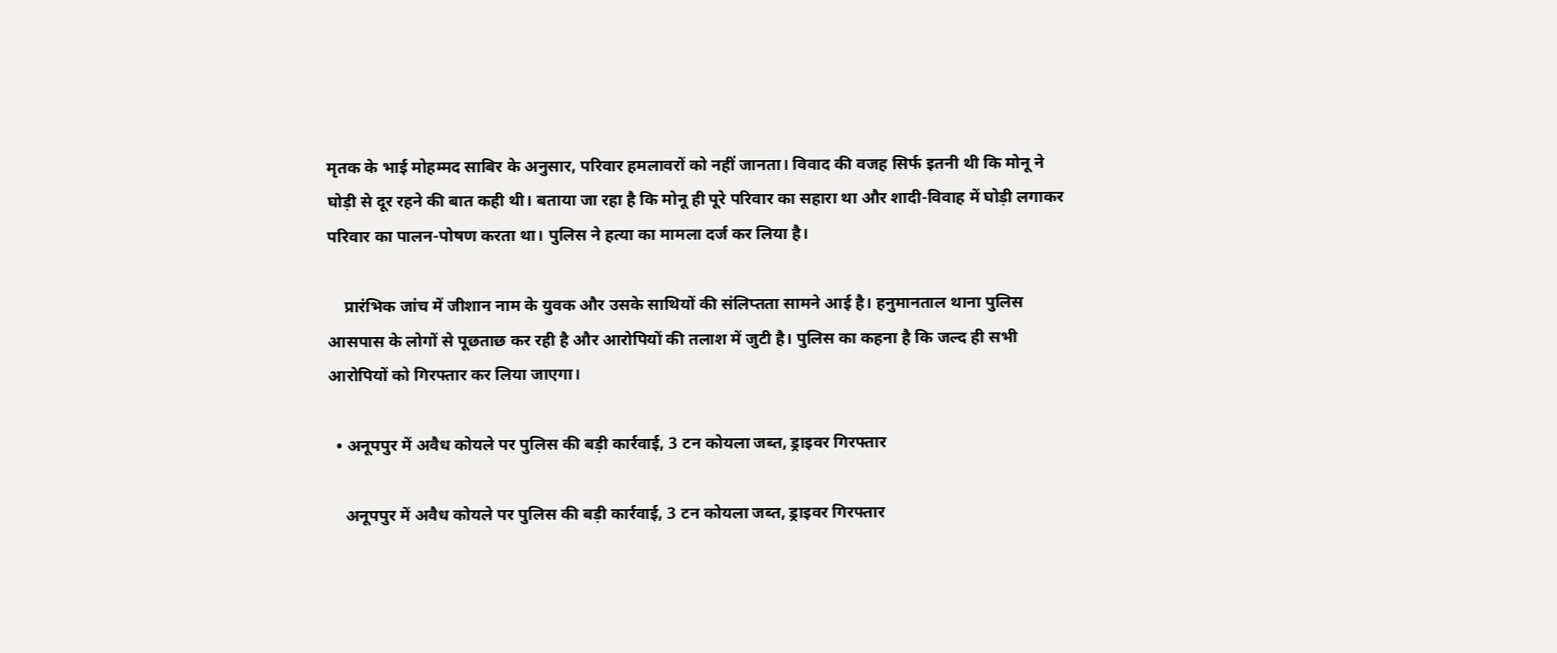मृतक के भाई मोहम्मद साबिर के अनुसार, परिवार हमलावरों को नहीं जानता। विवाद की वजह सिर्फ इतनी थी कि मोनू ने घोड़ी से दूर रहने की बात कही थी। बताया जा रहा है कि मोनू ही पूरे परिवार का सहारा था और शादी-विवाह में घोड़ी लगाकर परिवार का पालन-पोषण करता था। पुलिस ने हत्या का मामला दर्ज कर लिया है।

    प्रारंभिक जांच में जीशान नाम के युवक और उसके साथियों की संलिप्तता सामने आई है। हनुमानताल थाना पुलिस आसपास के लोगों से पूछताछ कर रही है और आरोपियों की तलाश में जुटी है। पुलिस का कहना है कि जल्द ही सभी आरोपियों को गिरफ्तार कर लिया जाएगा।

  • अनूपपुर में अवैध कोयले पर पुलिस की बड़ी कार्रवाई, 3 टन कोयला जब्त, ड्राइवर गिरफ्तार

    अनूपपुर में अवैध कोयले पर पुलिस की बड़ी कार्रवाई, 3 टन कोयला जब्त, ड्राइवर गिरफ्तार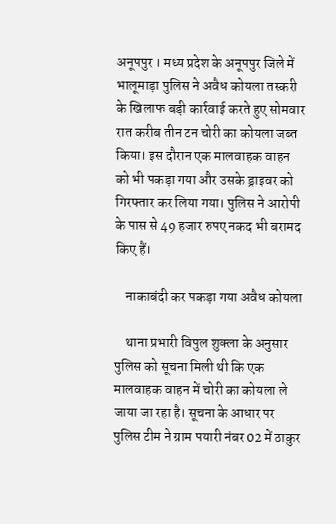अनूपपुर । मध्य प्रदेश के अनूपपुर जिले में भालूमाड़ा पुलिस ने अवैध कोयला तस्करी के खिलाफ बड़ी कार्रवाई करते हुए सोमवार रात करीब तीन टन चोरी का कोयला जब्त किया। इस दौरान एक मालवाहक वाहन को भी पकड़ा गया और उसके ड्राइवर को गिरफ्तार कर लिया गया। पुलिस ने आरोपी के पास से 49 हजार रुपए नकद भी बरामद किए हैं।

    नाकाबंदी कर पकड़ा गया अवैध कोयला

    थाना प्रभारी विपुल शुक्ला के अनुसार पुलिस को सूचना मिली थी कि एक मालवाहक वाहन में चोरी का कोयला ले जाया जा रहा है। सूचना के आधार पर पुलिस टीम ने ग्राम पयारी नंबर 02 में ठाकुर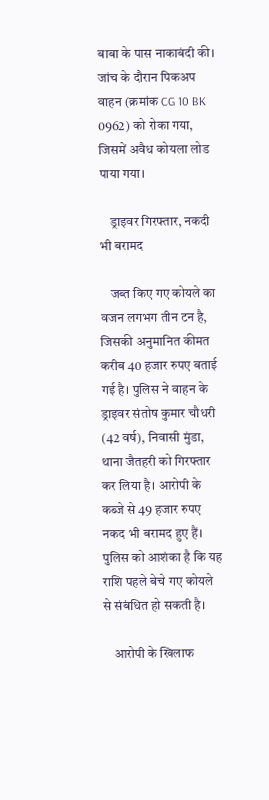बाबा के पास नाकाबंदी की। जांच के दौरान पिकअप वाहन (क्रमांक CG 10 BK 0962) को रोका गया, जिसमें अवैध कोयला लोड पाया गया।

    ड्राइवर गिरफ्तार, नकदी भी बरामद

    जब्त किए गए कोयले का वजन लगभग तीन टन है, जिसकी अनुमानित कीमत करीब 40 हजार रुपए बताई गई है। पुलिस ने वाहन के ड्राइवर संतोष कुमार चौधरी (42 वर्ष), निवासी मुंडा, थाना जैतहरी को गिरफ्तार कर लिया है। आरोपी के कब्जे से 49 हजार रुपए नकद भी बरामद हुए हैं। पुलिस को आशंका है कि यह राशि पहले बेचे गए कोयले से संबंधित हो सकती है।

    आरोपी के खिलाफ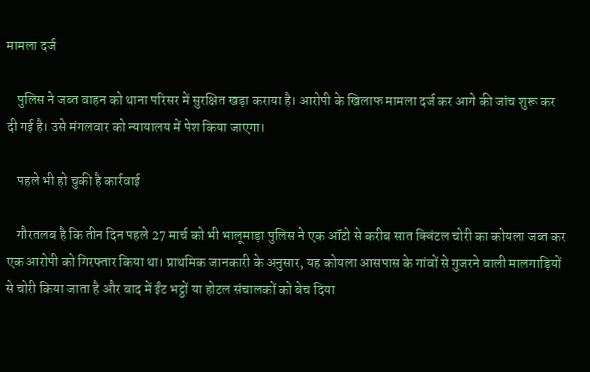मामला दर्ज

    पुलिस ने जब्त वाहन को थाना परिसर में सुरक्षित खड़ा कराया है। आरोपी के खिलाफ मामला दर्ज कर आगे की जांच शुरू कर दी गई है। उसे मंगलवार को न्यायालय में पेश किया जाएगा।

    पहले भी हो चुकी है कार्रवाई

    गौरतलब है कि तीन दिन पहले 27 मार्च को भी भालूमाड़ा पुलिस ने एक ऑटो से करीब सात क्विंटल चोरी का कोयला जब्त कर एक आरोपी को गिरफ्तार किया था। प्राथमिक जानकारी के अनुसार, यह कोयला आसपास के गांवों से गुजरने वाली मालगाड़ियों से चोरी किया जाता है और बाद में ईंट भट्ठों या होटल संचालकों को बेच दिया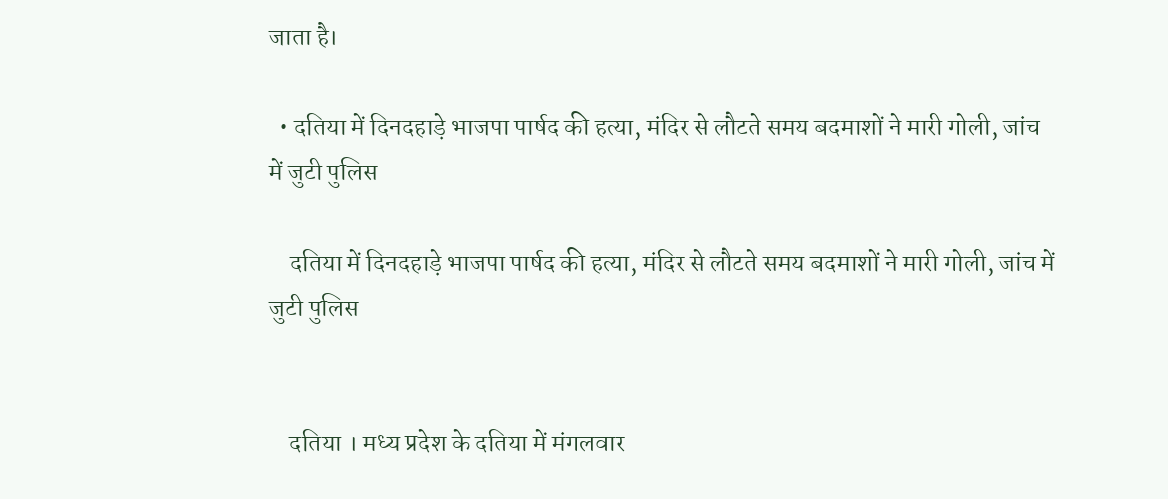जाता है।

  • दतिया में दिनदहाड़े भाजपा पार्षद की हत्या, मंदिर से लौटते समय बदमाशों ने मारी गोली, जांच में जुटी पुलिस

    दतिया में दिनदहाड़े भाजपा पार्षद की हत्या, मंदिर से लौटते समय बदमाशों ने मारी गोली, जांच में जुटी पुलिस


    दतिया । मध्य प्रदेश के दतिया में मंगलवार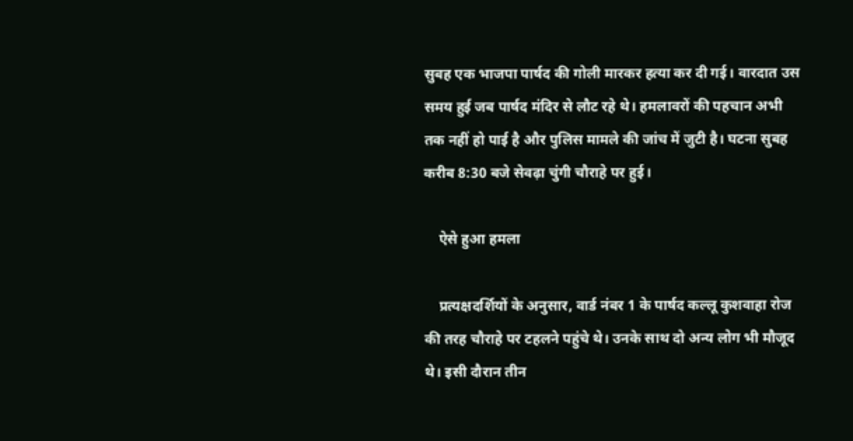सुबह एक भाजपा पार्षद की गोली मारकर हत्या कर दी गई। वारदात उस समय हुई जब पार्षद मंदिर से लौट रहे थे। हमलावरों की पहचान अभी तक नहीं हो पाई है और पुलिस मामले की जांच में जुटी है। घटना सुबह करीब 8:30 बजे सेवढ़ा चुंगी चौराहे पर हुई।

    ऐसे हुआ हमला

    प्रत्यक्षदर्शियों के अनुसार, वार्ड नंबर 1 के पार्षद कल्लू कुशवाहा रोज की तरह चौराहे पर टहलने पहुंचे थे। उनके साथ दो अन्य लोग भी मौजूद थे। इसी दौरान तीन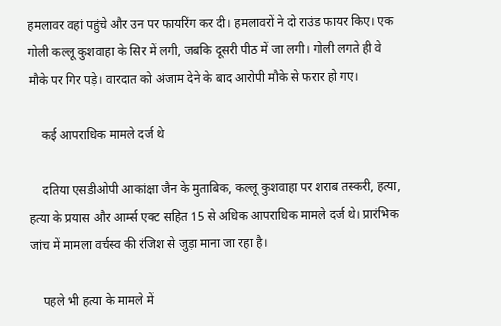हमलावर वहां पहुंचे और उन पर फायरिंग कर दी। हमलावरों ने दो राउंड फायर किए। एक गोली कल्लू कुशवाहा के सिर में लगी, जबकि दूसरी पीठ में जा लगी। गोली लगते ही वे मौके पर गिर पड़े। वारदात को अंजाम देने के बाद आरोपी मौके से फरार हो गए।

    कई आपराधिक मामले दर्ज थे

    दतिया एसडीओपी आकांक्षा जैन के मुताबिक, कल्लू कुशवाहा पर शराब तस्करी, हत्या, हत्या के प्रयास और आर्म्स एक्ट सहित 15 से अधिक आपराधिक मामले दर्ज थे। प्रारंभिक जांच में मामला वर्चस्व की रंजिश से जुड़ा माना जा रहा है।

    पहले भी हत्या के मामले में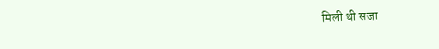मिली थी सजा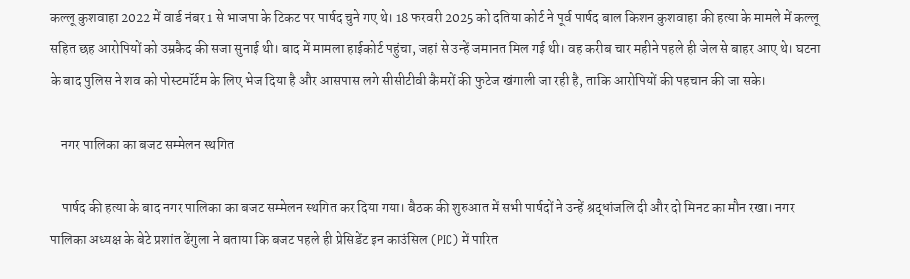कल्लू कुशवाहा 2022 में वार्ड नंबर 1 से भाजपा के टिकट पर पार्षद चुने गए थे। 18 फरवरी 2025 को दतिया कोर्ट ने पूर्व पार्षद बाल किशन कुशवाहा की हत्या के मामले में कल्लू सहित छह आरोपियों को उम्रकैद की सजा सुनाई थी। बाद में मामला हाईकोर्ट पहुंचा, जहां से उन्हें जमानत मिल गई थी। वह करीब चार महीने पहले ही जेल से बाहर आए थे। घटना के बाद पुलिस ने शव को पोस्टमॉर्टम के लिए भेज दिया है और आसपास लगे सीसीटीवी कैमरों की फुटेज खंगाली जा रही है, ताकि आरोपियों की पहचान की जा सके।

    नगर पालिका का बजट सम्मेलन स्थगित

    पार्षद की हत्या के बाद नगर पालिका का बजट सम्मेलन स्थगित कर दिया गया। बैठक की शुरुआत में सभी पार्षदों ने उन्हें श्रद्धांजलि दी और दो मिनट का मौन रखा। नगर पालिका अध्यक्ष के बेटे प्रशांत ढेंगुला ने बताया कि बजट पहले ही प्रेसिडेंट इन काउंसिल (PIC) में पारित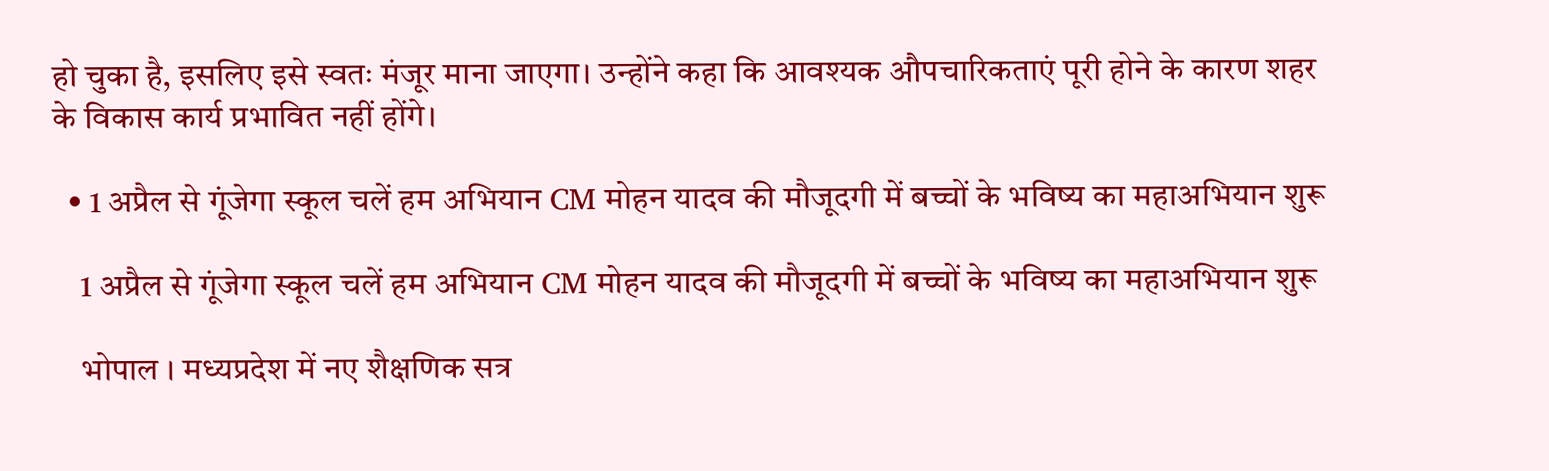हो चुका है, इसलिए इसे स्वतः मंजूर माना जाएगा। उन्होंने कहा कि आवश्यक औपचारिकताएं पूरी होने के कारण शहर के विकास कार्य प्रभावित नहीं होंगे।

  • 1 अप्रैल से गूंजेगा स्कूल चलें हम अभियान CM मोहन यादव की मौजूदगी में बच्चों के भविष्य का महाअभियान शुरू

    1 अप्रैल से गूंजेगा स्कूल चलें हम अभियान CM मोहन यादव की मौजूदगी में बच्चों के भविष्य का महाअभियान शुरू

    भोपाल । मध्यप्रदेश में नए शैक्षणिक सत्र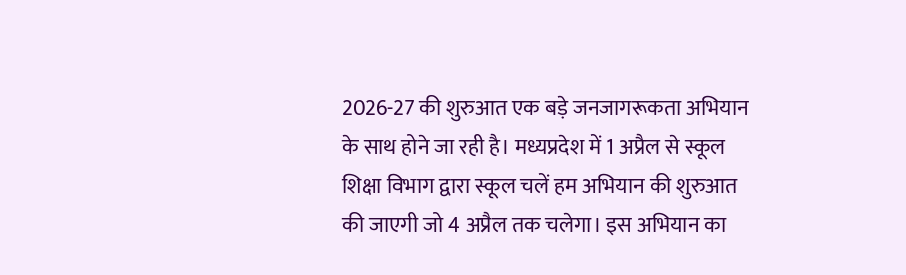2026-27 की शुरुआत एक बड़े जनजागरूकता अभियान के साथ होने जा रही है। मध्यप्रदेश में 1 अप्रैल से स्कूल शिक्षा विभाग द्वारा स्कूल चलें हम अभियान की शुरुआत की जाएगी जो 4 अप्रैल तक चलेगा। इस अभियान का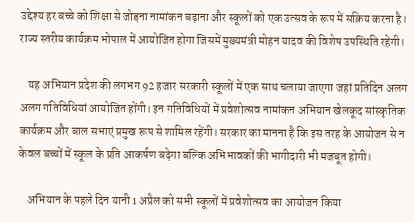उद्देश्य हर बच्चे को शिक्षा से जोड़ना नामांकन बढ़ाना और स्कूलों को एक उत्सव के रूप में सक्रिय करना है। राज्य स्तरीय कार्यक्रम भोपाल में आयोजित होगा जिसमें मुख्यमंत्री मोहन यादव की विशेष उपस्थिति रहेगी।

    यह अभियान प्रदेश की लगभग 92 हजार सरकारी स्कूलों में एक साथ चलाया जाएगा जहां प्रतिदिन अलग अलग गतिविधियां आयोजित होंगी। इन गतिविधियों में प्रवेशोत्सव नामांकन अभियान खेलकूद सांस्कृतिक कार्यक्रम और बाल सभाएं प्रमुख रूप से शामिल रहेंगी। सरकार का मानना है कि इस तरह के आयोजन से न केवल बच्चों में स्कूल के प्रति आकर्षण बढ़ेगा बल्कि अभिभावकों की भागीदारी भी मजबूत होगी।

    अभियान के पहले दिन यानी 1 अप्रैल को सभी स्कूलों में प्रवेशोत्सव का आयोजन किया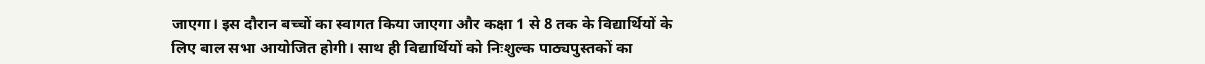जाएगा। इस दौरान बच्चों का स्वागत किया जाएगा और कक्षा 1 से 8 तक के विद्यार्थियों के लिए बाल सभा आयोजित होगी। साथ ही विद्यार्थियों को निःशुल्क पाठ्यपुस्तकों का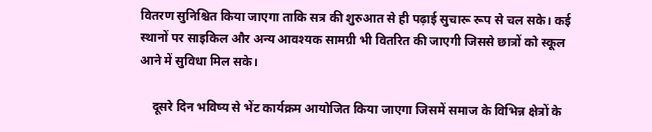वितरण सुनिश्चित किया जाएगा ताकि सत्र की शुरुआत से ही पढ़ाई सुचारू रूप से चल सके। कई स्थानों पर साइकिल और अन्य आवश्यक सामग्री भी वितरित की जाएगी जिससे छात्रों को स्कूल आने में सुविधा मिल सके।

    दूसरे दिन भविष्य से भेंट कार्यक्रम आयोजित किया जाएगा जिसमें समाज के विभिन्न क्षेत्रों के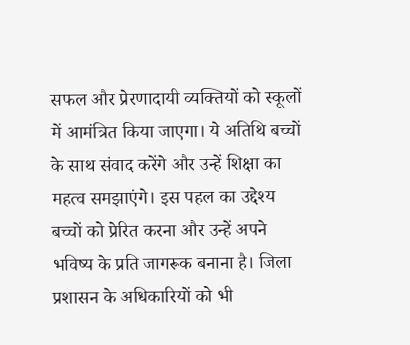सफल और प्रेरणादायी व्यक्तियों को स्कूलों में आमंत्रित किया जाएगा। ये अतिथि बच्चों के साथ संवाद करेंगे और उन्हें शिक्षा का महत्व समझाएंगे। इस पहल का उद्देश्य बच्चों को प्रेरित करना और उन्हें अपने भविष्य के प्रति जागरूक बनाना है। जिला प्रशासन के अधिकारियों को भी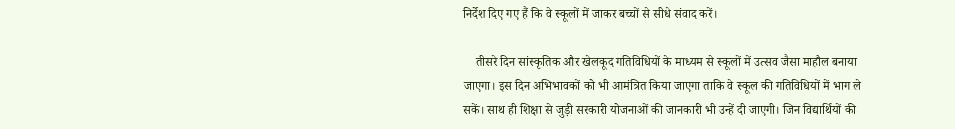निर्देश दिए गए हैं कि वे स्कूलों में जाकर बच्चों से सीधे संवाद करें।

    तीसरे दिन सांस्कृतिक और खेलकूद गतिविधियों के माध्यम से स्कूलों में उत्सव जैसा माहौल बनाया जाएगा। इस दिन अभिभावकों को भी आमंत्रित किया जाएगा ताकि वे स्कूल की गतिविधियों में भाग ले सकें। साथ ही शिक्षा से जुड़ी सरकारी योजनाओं की जानकारी भी उन्हें दी जाएगी। जिन विद्यार्थियों की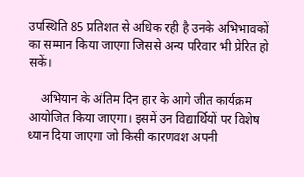उपस्थिति 85 प्रतिशत से अधिक रही है उनके अभिभावकों का सम्मान किया जाएगा जिससे अन्य परिवार भी प्रेरित हो सकें।

    अभियान के अंतिम दिन हार के आगे जीत कार्यक्रम आयोजित किया जाएगा। इसमें उन विद्यार्थियों पर विशेष ध्यान दिया जाएगा जो किसी कारणवश अपनी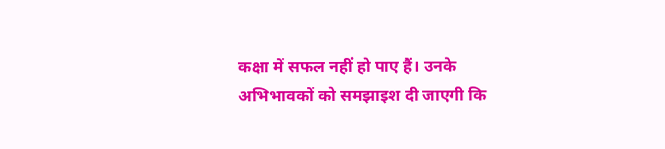कक्षा में सफल नहीं हो पाए हैं। उनके अभिभावकों को समझाइश दी जाएगी कि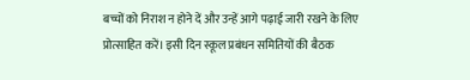बच्चों को निराश न होने दें और उन्हें आगे पढ़ाई जारी रखने के लिए प्रोत्साहित करें। इसी दिन स्कूल प्रबंधन समितियों की बैठक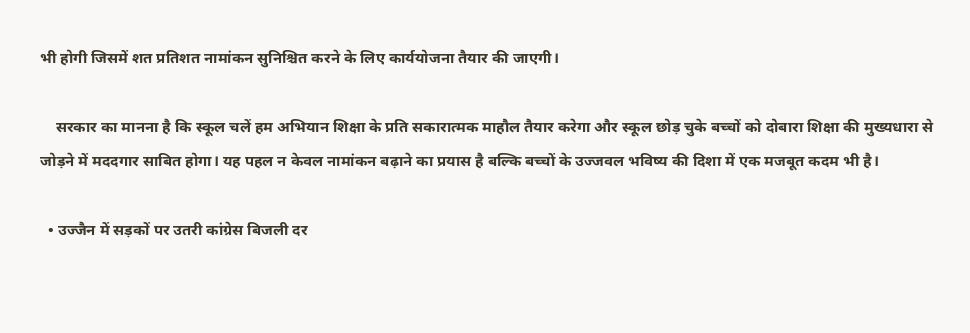भी होगी जिसमें शत प्रतिशत नामांकन सुनिश्चित करने के लिए कार्ययोजना तैयार की जाएगी।

    सरकार का मानना है कि स्कूल चलें हम अभियान शिक्षा के प्रति सकारात्मक माहौल तैयार करेगा और स्कूल छोड़ चुके बच्चों को दोबारा शिक्षा की मुख्यधारा से जोड़ने में मददगार साबित होगा। यह पहल न केवल नामांकन बढ़ाने का प्रयास है बल्कि बच्चों के उज्जवल भविष्य की दिशा में एक मजबूत कदम भी है।

  • उज्जैन में सड़कों पर उतरी कांग्रेस बिजली दर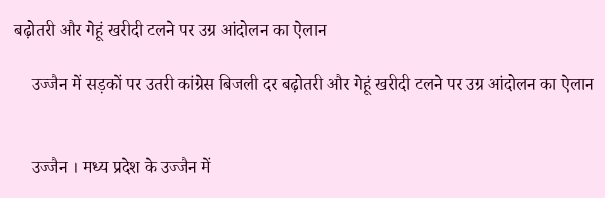बढ़ोतरी और गेहूं खरीदी टलने पर उग्र आंदोलन का ऐलान

    उज्जैन में सड़कों पर उतरी कांग्रेस बिजली दर बढ़ोतरी और गेहूं खरीदी टलने पर उग्र आंदोलन का ऐलान


    उज्जैन । मध्य प्रदेश के उज्जैन में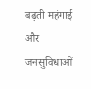बढ़ती महंगाई और जनसुविधाओं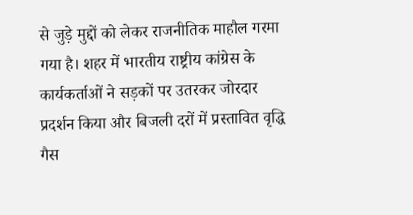से जुड़े मुद्दों को लेकर राजनीतिक माहौल गरमा गया है। शहर में भारतीय राष्ट्रीय कांग्रेस के कार्यकर्ताओं ने सड़कों पर उतरकर जोरदार प्रदर्शन किया और बिजली दरों में प्रस्तावित वृद्धि गैस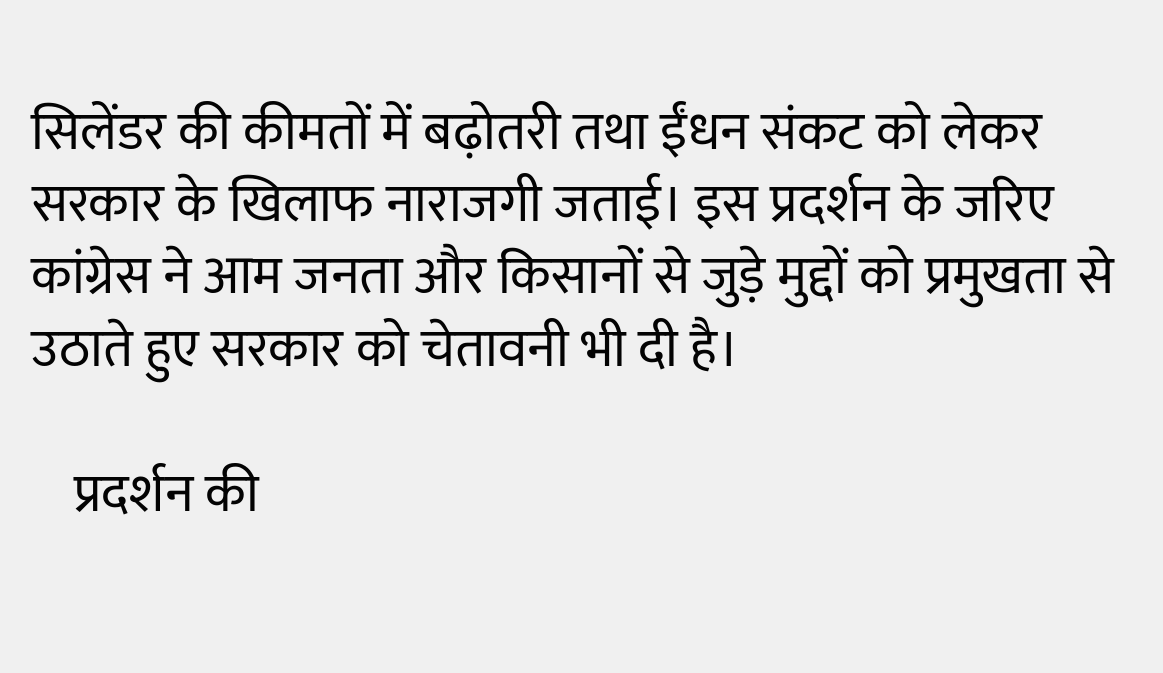सिलेंडर की कीमतों में बढ़ोतरी तथा ईंधन संकट को लेकर सरकार के खिलाफ नाराजगी जताई। इस प्रदर्शन के जरिए कांग्रेस ने आम जनता और किसानों से जुड़े मुद्दों को प्रमुखता से उठाते हुए सरकार को चेतावनी भी दी है।

    प्रदर्शन की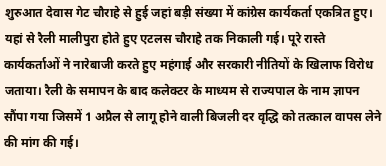शुरुआत देवास गेट चौराहे से हुई जहां बड़ी संख्या में कांग्रेस कार्यकर्ता एकत्रित हुए। यहां से रैली मालीपुरा होते हुए एटलस चौराहे तक निकाली गई। पूरे रास्ते कार्यकर्ताओं ने नारेबाजी करते हुए महंगाई और सरकारी नीतियों के खिलाफ विरोध जताया। रैली के समापन के बाद कलेक्टर के माध्यम से राज्यपाल के नाम ज्ञापन सौंपा गया जिसमें 1 अप्रैल से लागू होने वाली बिजली दर वृद्धि को तत्काल वापस लेने की मांग की गई।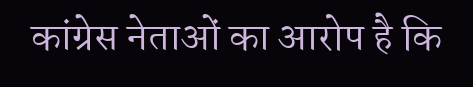कांग्रेस नेताओं का आरोप है कि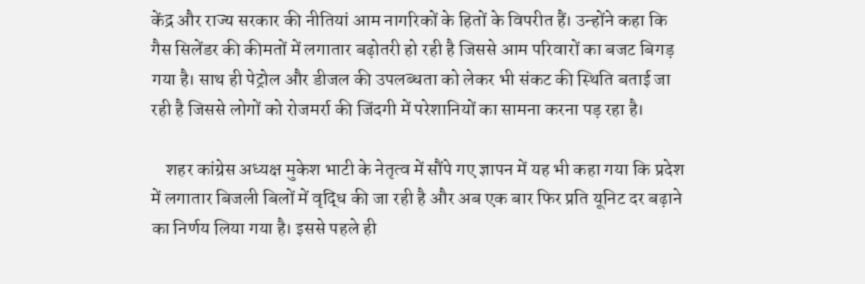केंद्र और राज्य सरकार की नीतियां आम नागरिकों के हितों के विपरीत हैं। उन्होंने कहा कि गैस सिलेंडर की कीमतों में लगातार बढ़ोतरी हो रही है जिससे आम परिवारों का बजट बिगड़ गया है। साथ ही पेट्रोल और डीजल की उपलब्धता को लेकर भी संकट की स्थिति बताई जा रही है जिससे लोगों को रोजमर्रा की जिंदगी में परेशानियों का सामना करना पड़ रहा है।

    शहर कांग्रेस अध्यक्ष मुकेश भाटी के नेतृत्व में सौंपे गए ज्ञापन में यह भी कहा गया कि प्रदेश में लगातार बिजली बिलों में वृद्धि की जा रही है और अब एक बार फिर प्रति यूनिट दर बढ़ाने का निर्णय लिया गया है। इससे पहले ही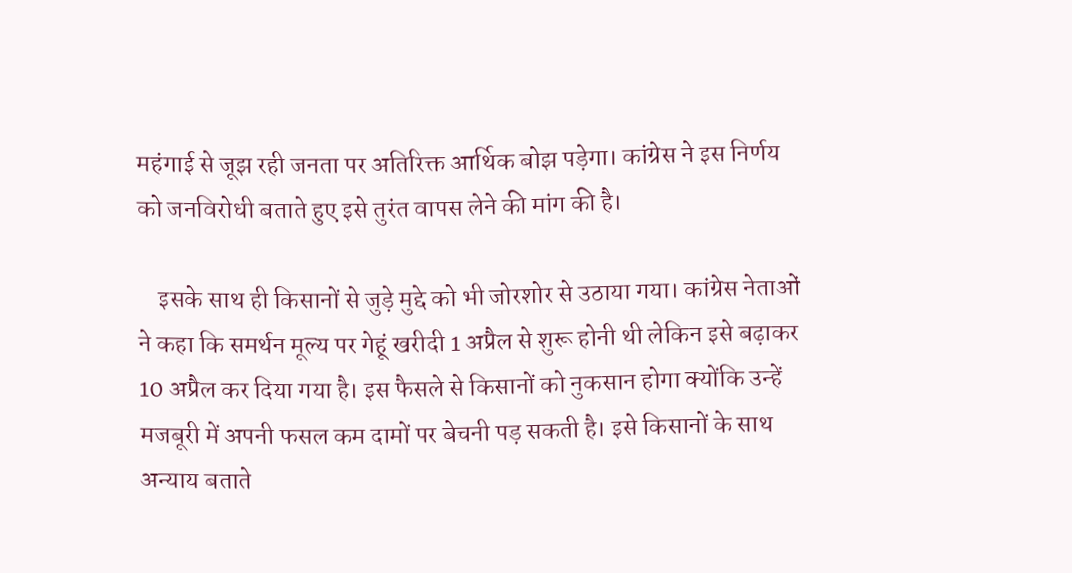महंगाई से जूझ रही जनता पर अतिरिक्त आर्थिक बोझ पड़ेगा। कांग्रेस ने इस निर्णय को जनविरोधी बताते हुए इसे तुरंत वापस लेने की मांग की है।

    इसके साथ ही किसानों से जुड़े मुद्दे को भी जोरशोर से उठाया गया। कांग्रेस नेताओं ने कहा कि समर्थन मूल्य पर गेहूं खरीदी 1 अप्रैल से शुरू होनी थी लेकिन इसे बढ़ाकर 10 अप्रैल कर दिया गया है। इस फैसले से किसानों को नुकसान होगा क्योंकि उन्हें मजबूरी में अपनी फसल कम दामों पर बेचनी पड़ सकती है। इसे किसानों के साथ अन्याय बताते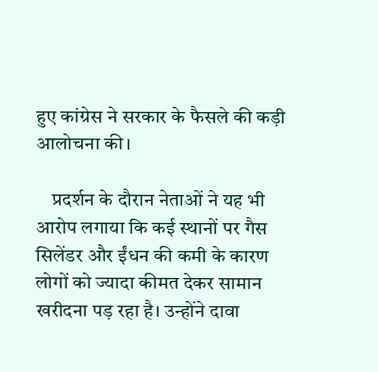हुए कांग्रेस ने सरकार के फैसले की कड़ी आलोचना की।

    प्रदर्शन के दौरान नेताओं ने यह भी आरोप लगाया कि कई स्थानों पर गैस सिलेंडर और ईंधन की कमी के कारण लोगों को ज्यादा कीमत देकर सामान खरीदना पड़ रहा है। उन्होंने दावा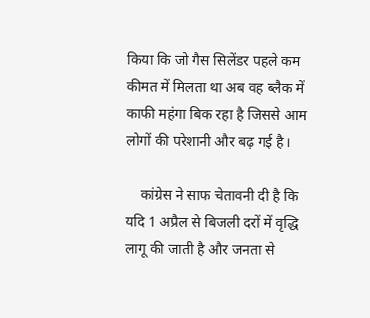किया कि जो गैस सिलेंडर पहले कम कीमत में मिलता था अब वह ब्लैक में काफी महंगा बिक रहा है जिससे आम लोगों की परेशानी और बढ़ गई है।

    कांग्रेस ने साफ चेतावनी दी है कि यदि 1 अप्रैल से बिजली दरों में वृद्धि लागू की जाती है और जनता से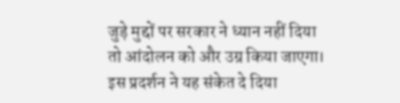जुड़े मुद्दों पर सरकार ने ध्यान नहीं दिया तो आंदोलन को और उग्र किया जाएगा। इस प्रदर्शन ने यह संकेत दे दिया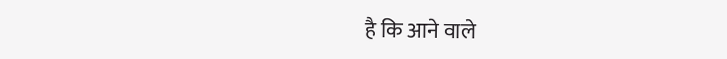है कि आने वाले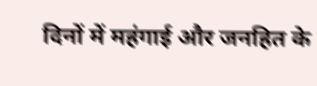दिनों में महंगाई और जनहित के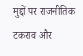मुद्दों पर राजनीतिक टकराव और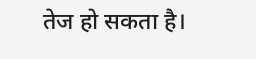तेज हो सकता है।